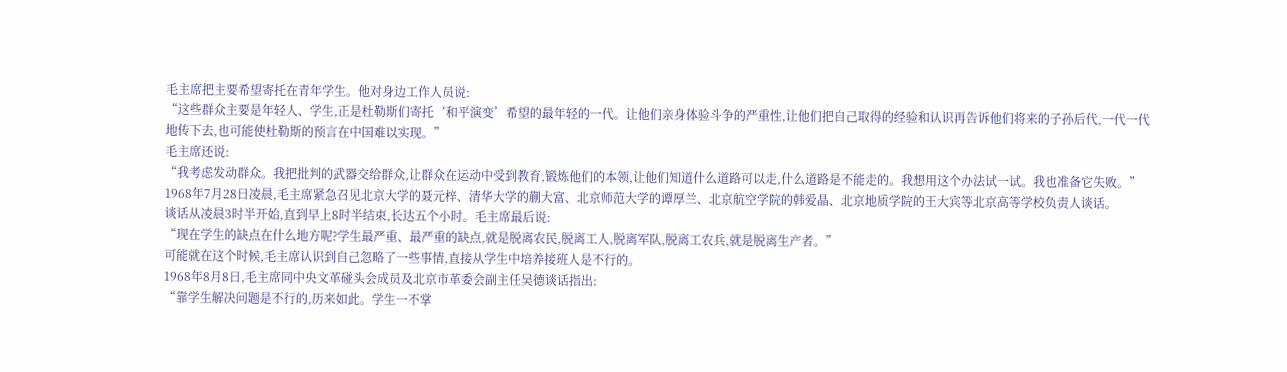毛主席把主要希望寄托在青年学生。他对身边工作人员说:
“这些群众主要是年轻人、学生,正是杜勒斯们寄托‘和平演变’希望的最年轻的一代。让他们亲身体验斗争的严重性,让他们把自己取得的经验和认识再告诉他们将来的子孙后代,一代一代地传下去,也可能使杜勒斯的预言在中国难以实现。”
毛主席还说:
“我考虑发动群众。我把批判的武器交给群众,让群众在运动中受到教育,锻炼他们的本领,让他们知道什么道路可以走,什么道路是不能走的。我想用这个办法试一试。我也准备它失败。”
1968年7月28日凌晨,毛主席紧急召见北京大学的聂元梓、清华大学的蒯大富、北京师范大学的谭厚兰、北京航空学院的韩爱晶、北京地质学院的王大宾等北京高等学校负责人谈话。
谈话从凌晨3时半开始,直到早上8时半结束,长达五个小时。毛主席最后说:
“现在学生的缺点在什么地方呢?学生最严重、最严重的缺点,就是脱离农民,脱离工人,脱离军队,脱离工农兵,就是脱离生产者。”
可能就在这个时候,毛主席认识到自己忽略了一些事情,直接从学生中培养接班人是不行的。
1968年8月8日,毛主席同中央文革碰头会成员及北京市革委会副主任吴德谈话指出:
“靠学生解决问题是不行的,历来如此。学生一不掌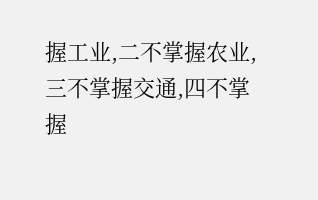握工业,二不掌握农业,三不掌握交通,四不掌握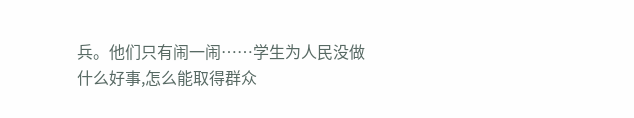兵。他们只有闹一闹……学生为人民没做什么好事,怎么能取得群众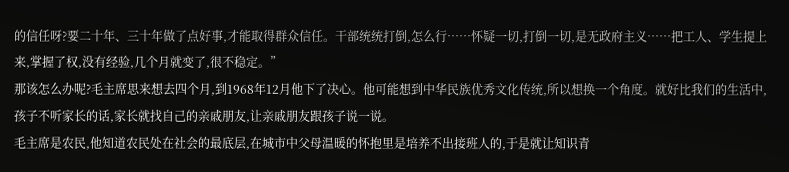的信任呀?要二十年、三十年做了点好事,才能取得群众信任。干部统统打倒,怎么行……怀疑一切,打倒一切,是无政府主义……把工人、学生提上来,掌握了权,没有经验,几个月就变了,很不稳定。”
那该怎么办呢?毛主席思来想去四个月,到1968年12月他下了决心。他可能想到中华民族优秀文化传统,所以想换一个角度。就好比我们的生活中,孩子不听家长的话,家长就找自己的亲戚朋友,让亲戚朋友跟孩子说一说。
毛主席是农民,他知道农民处在社会的最底层,在城市中父母温暖的怀抱里是培养不出接班人的,于是就让知识青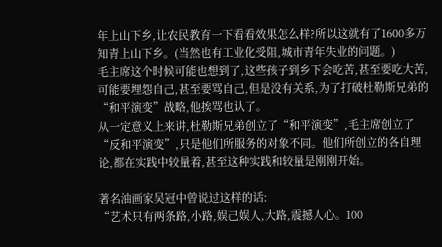年上山下乡,让农民教育一下看看效果怎么样?所以这就有了1600多万知青上山下乡。(当然也有工业化受阻,城市青年失业的问题。)
毛主席这个时候可能也想到了,这些孩子到乡下会吃苦,甚至要吃大苦,可能要埋怨自己,甚至要骂自己,但是没有关系,为了打破杜勒斯兄弟的“和平演变”战略,他挨骂也认了。
从一定意义上来讲,杜勒斯兄弟创立了“和平演变”,毛主席创立了“反和平演变”,只是他们所服务的对象不同。他们所创立的各自理论,都在实践中较量着,甚至这种实践和较量是刚刚开始。

著名油画家吴冠中曾说过这样的话:
“艺术只有两条路,小路,娱己娱人,大路,震撼人心。100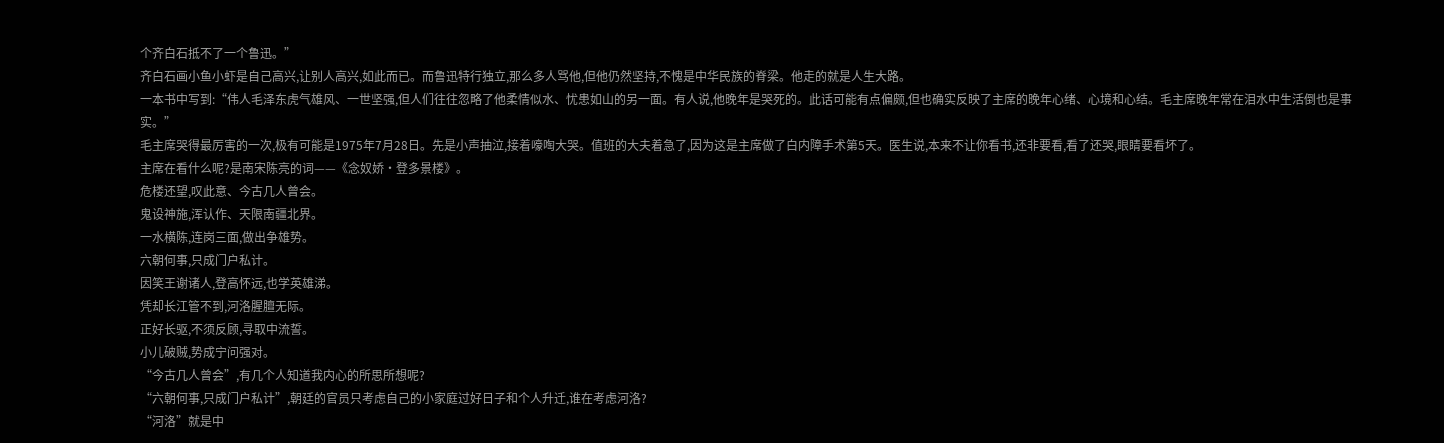个齐白石抵不了一个鲁迅。”
齐白石画小鱼小虾是自己高兴,让别人高兴,如此而已。而鲁迅特行独立,那么多人骂他,但他仍然坚持,不愧是中华民族的脊梁。他走的就是人生大路。
一本书中写到:“伟人毛泽东虎气雄风、一世坚强,但人们往往忽略了他柔情似水、忧患如山的另一面。有人说,他晚年是哭死的。此话可能有点偏颇,但也确实反映了主席的晚年心绪、心境和心结。毛主席晚年常在泪水中生活倒也是事实。”
毛主席哭得最厉害的一次,极有可能是1975年7月28日。先是小声抽泣,接着嚎啕大哭。值班的大夫着急了,因为这是主席做了白内障手术第5天。医生说,本来不让你看书,还非要看,看了还哭,眼睛要看坏了。
主席在看什么呢?是南宋陈亮的词——《念奴娇·登多景楼》。
危楼还望,叹此意、今古几人曾会。
鬼设神施,浑认作、天限南疆北界。
一水横陈,连岗三面,做出争雄势。
六朝何事,只成门户私计。
因笑王谢诸人,登高怀远,也学英雄涕。
凭却长江管不到,河洛腥膻无际。
正好长驱,不须反顾,寻取中流誓。
小儿破贼,势成宁问强对。
“今古几人曾会”,有几个人知道我内心的所思所想呢?
“六朝何事,只成门户私计”,朝廷的官员只考虑自己的小家庭过好日子和个人升迁,谁在考虑河洛?
“河洛”就是中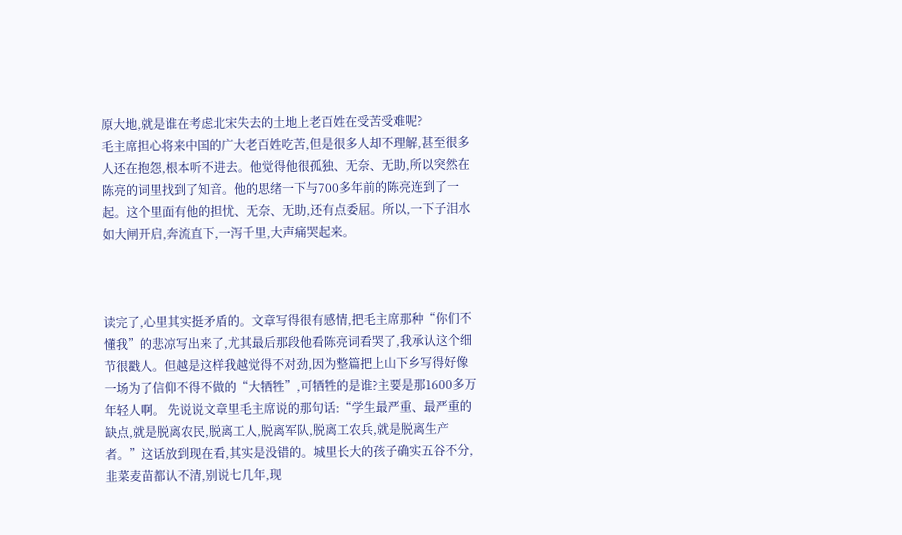原大地,就是谁在考虑北宋失去的土地上老百姓在受苦受难呢?
毛主席担心将来中国的广大老百姓吃苦,但是很多人却不理解,甚至很多人还在抱怨,根本听不进去。他觉得他很孤独、无奈、无助,所以突然在陈亮的词里找到了知音。他的思绪一下与700多年前的陈亮连到了一起。这个里面有他的担忧、无奈、无助,还有点委屈。所以,一下子泪水如大闸开启,奔流直下,一泻千里,大声痛哭起来。



读完了,心里其实挺矛盾的。文章写得很有感情,把毛主席那种“你们不懂我”的悲凉写出来了,尤其最后那段他看陈亮词看哭了,我承认这个细节很戳人。但越是这样我越觉得不对劲,因为整篇把上山下乡写得好像一场为了信仰不得不做的“大牺牲”,可牺牲的是谁?主要是那1600多万年轻人啊。 先说说文章里毛主席说的那句话:“学生最严重、最严重的缺点,就是脱离农民,脱离工人,脱离军队,脱离工农兵,就是脱离生产者。”这话放到现在看,其实是没错的。城里长大的孩子确实五谷不分,韭菜麦苗都认不清,别说七几年,现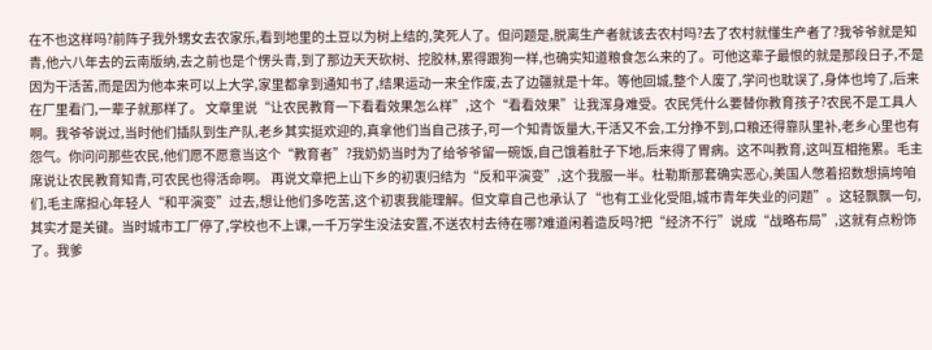在不也这样吗?前阵子我外甥女去农家乐,看到地里的土豆以为树上结的,笑死人了。但问题是,脱离生产者就该去农村吗?去了农村就懂生产者了?我爷爷就是知青,他六八年去的云南版纳,去之前也是个愣头青,到了那边天天砍树、挖胶林,累得跟狗一样,也确实知道粮食怎么来的了。可他这辈子最恨的就是那段日子,不是因为干活苦,而是因为他本来可以上大学,家里都拿到通知书了,结果运动一来全作废,去了边疆就是十年。等他回城,整个人废了,学问也耽误了,身体也垮了,后来在厂里看门,一辈子就那样了。 文章里说“让农民教育一下看看效果怎么样”,这个“看看效果”让我浑身难受。农民凭什么要替你教育孩子?农民不是工具人啊。我爷爷说过,当时他们插队到生产队,老乡其实挺欢迎的,真拿他们当自己孩子,可一个知青饭量大,干活又不会,工分挣不到,口粮还得靠队里补,老乡心里也有怨气。你问问那些农民,他们愿不愿意当这个“教育者”?我奶奶当时为了给爷爷留一碗饭,自己饿着肚子下地,后来得了胃病。这不叫教育,这叫互相拖累。毛主席说让农民教育知青,可农民也得活命啊。 再说文章把上山下乡的初衷归结为“反和平演变”,这个我服一半。杜勒斯那套确实恶心,美国人憋着招数想搞垮咱们,毛主席担心年轻人“和平演变”过去,想让他们多吃苦,这个初衷我能理解。但文章自己也承认了“也有工业化受阻,城市青年失业的问题”。这轻飘飘一句,其实才是关键。当时城市工厂停了,学校也不上课,一千万学生没法安置,不送农村去待在哪?难道闲着造反吗?把“经济不行”说成“战略布局”,这就有点粉饰了。我爹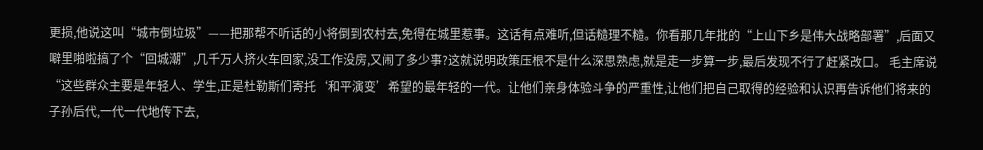更损,他说这叫“城市倒垃圾”——把那帮不听话的小将倒到农村去,免得在城里惹事。这话有点难听,但话糙理不糙。你看那几年批的“上山下乡是伟大战略部署”,后面又噼里啪啦搞了个“回城潮”,几千万人挤火车回家,没工作没房,又闹了多少事?这就说明政策压根不是什么深思熟虑,就是走一步算一步,最后发现不行了赶紧改口。 毛主席说“这些群众主要是年轻人、学生,正是杜勒斯们寄托‘和平演变’希望的最年轻的一代。让他们亲身体验斗争的严重性,让他们把自己取得的经验和认识再告诉他们将来的子孙后代,一代一代地传下去,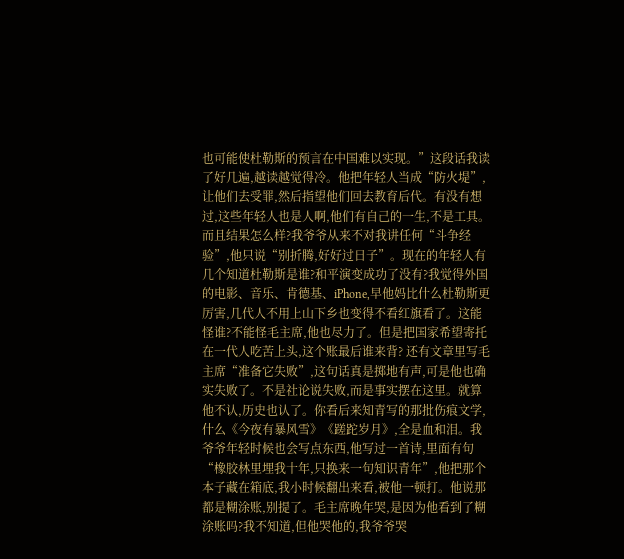也可能使杜勒斯的预言在中国难以实现。”这段话我读了好几遍,越读越觉得冷。他把年轻人当成“防火堤”,让他们去受罪,然后指望他们回去教育后代。有没有想过,这些年轻人也是人啊,他们有自己的一生,不是工具。而且结果怎么样?我爷爷从来不对我讲任何“斗争经验”,他只说“别折腾,好好过日子”。现在的年轻人有几个知道杜勒斯是谁?和平演变成功了没有?我觉得外国的电影、音乐、肯德基、iPhone,早他妈比什么杜勒斯更厉害,几代人不用上山下乡也变得不看红旗看了。这能怪谁?不能怪毛主席,他也尽力了。但是把国家希望寄托在一代人吃苦上头,这个账最后谁来背? 还有文章里写毛主席“准备它失败”,这句话真是掷地有声,可是他也确实失败了。不是社论说失败,而是事实摆在这里。就算他不认,历史也认了。你看后来知青写的那批伤痕文学,什么《今夜有暴风雪》《蹉跎岁月》,全是血和泪。我爷爷年轻时候也会写点东西,他写过一首诗,里面有句“橡胶林里埋我十年,只换来一句知识青年”,他把那个本子藏在箱底,我小时候翻出来看,被他一顿打。他说那都是糊涂账,别提了。毛主席晚年哭,是因为他看到了糊涂账吗?我不知道,但他哭他的,我爷爷哭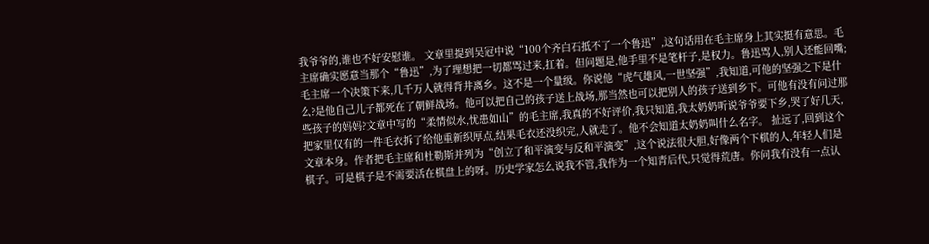我爷爷的,谁也不好安慰谁。 文章里提到吴冠中说“100个齐白石抵不了一个鲁迅”,这句话用在毛主席身上其实挺有意思。毛主席确实愿意当那个“鲁迅”,为了理想把一切都骂过来,扛着。但问题是,他手里不是笔杆子,是权力。鲁迅骂人,别人还能回嘴;毛主席一个决策下来,几千万人就得背井离乡。这不是一个量级。你说他“虎气雄风,一世坚强”,我知道,可他的坚强之下是什么?是他自己儿子都死在了朝鲜战场。他可以把自己的孩子送上战场,那当然也可以把别人的孩子送到乡下。可他有没有问过那些孩子的妈妈?文章中写的“柔情似水,忧患如山”的毛主席,我真的不好评价,我只知道,我太奶奶听说爷爷要下乡,哭了好几天,把家里仅有的一件毛衣拆了给他重新织厚点,结果毛衣还没织完,人就走了。他不会知道太奶奶叫什么名字。 扯远了,回到这个文章本身。作者把毛主席和杜勒斯并列为“创立了和平演变与反和平演变”,这个说法很大胆,好像两个下棋的人,年轻人们是棋子。可是棋子是不需要活在棋盘上的呀。历史学家怎么说我不管,我作为一个知青后代,只觉得荒唐。你问我有没有一点认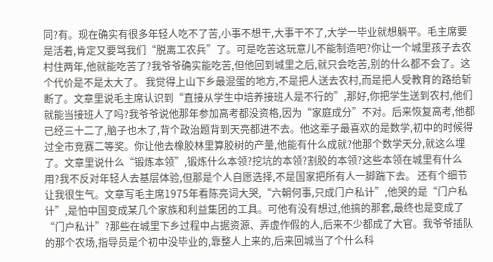同?有。现在确实有很多年轻人吃不了苦,小事不想干,大事干不了,大学一毕业就想躺平。毛主席要是活着,肯定又要骂我们“脱离工农兵”了。可是吃苦这玩意儿不能制造吧?你让一个城里孩子去农村住两年,他就能吃苦了?我爷爷确实能吃苦,但他回到城里之后,就只会吃苦,别的什么都不会了。这个代价是不是太大了。 我觉得上山下乡最混蛋的地方,不是把人送去农村,而是把人受教育的路给斩断了。文章里说毛主席认识到“直接从学生中培养接班人是不行的”,那好,你把学生送到农村,他们就能当接班人了吗?我爷爷说他那年参加高考都没资格,因为“家庭成分”不对。后来恢复高考,他都已经三十二了,脑子也木了,背个政治题背到天亮都进不去。他这辈子最喜欢的是数学,初中的时候得过全市竞赛二等奖。你让他去橡胶林里算胶树的产量,他能有什么成就?他那个数学天分,就这么埋了。文章里说什么“锻炼本领”,锻炼什么本领?挖坑的本领?割胶的本领?这些本领在城里有什么用?我不反对年轻人去基层体验,但那是个人自愿选择,不是国家把所有人一脚踹下去。 还有个细节让我很生气。文章写毛主席1975年看陈亮词大哭,“六朝何事,只成门户私计”,他哭的是“门户私计”,是怕中国变成某几个家族和利益集团的工具。可他有没有想过,他搞的那套,最终也是变成了“门户私计”?那些在城里下乡过程中占据资源、弄虚作假的人,后来不少都成了大官。我爷爷插队的那个农场,指导员是个初中没毕业的,靠整人上来的,后来回城当了个什么科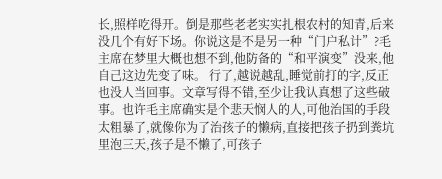长,照样吃得开。倒是那些老老实实扎根农村的知青,后来没几个有好下场。你说这是不是另一种“门户私计”?毛主席在梦里大概也想不到,他防备的“和平演变”没来,他自己这边先变了味。 行了,越说越乱,睡觉前打的字,反正也没人当回事。文章写得不错,至少让我认真想了这些破事。也许毛主席确实是个悲天悯人的人,可他治国的手段太粗暴了,就像你为了治孩子的懒病,直接把孩子扔到粪坑里泡三天,孩子是不懒了,可孩子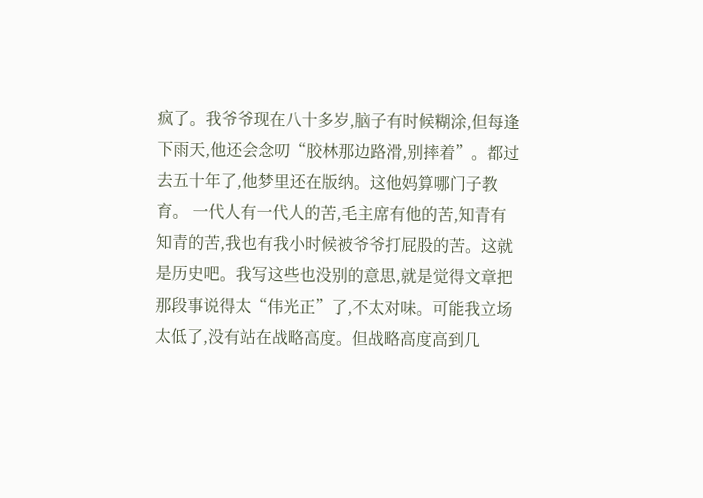疯了。我爷爷现在八十多岁,脑子有时候糊涂,但每逢下雨天,他还会念叨“胶林那边路滑,别摔着”。都过去五十年了,他梦里还在版纳。这他妈算哪门子教育。 一代人有一代人的苦,毛主席有他的苦,知青有知青的苦,我也有我小时候被爷爷打屁股的苦。这就是历史吧。我写这些也没别的意思,就是觉得文章把那段事说得太“伟光正”了,不太对味。可能我立场太低了,没有站在战略高度。但战略高度高到几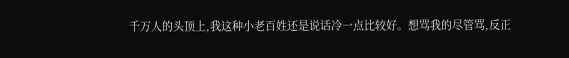千万人的头顶上,我这种小老百姓还是说话冷一点比较好。想骂我的尽管骂,反正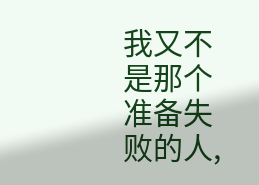我又不是那个准备失败的人,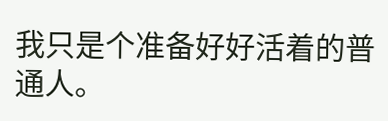我只是个准备好好活着的普通人。